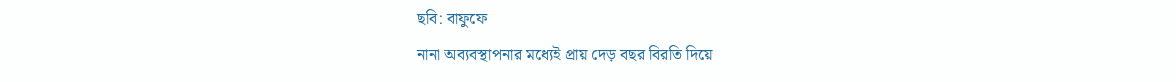ছবি: বাফুফে
নানা অব্যবস্থাপনার মধ্যেই প্রায় দেড় বছর বিরতি দিয়ে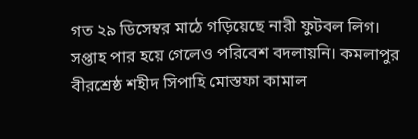গত ২৯ ডিসেম্বর মাঠে গড়িয়েছে নারী ফুটবল লিগ। সপ্তাহ পার হয়ে গেলেও পরিবেশ বদলায়নি। কমলাপুর বীরশ্রেষ্ঠ শহীদ সিপাহি মোস্তফা কামাল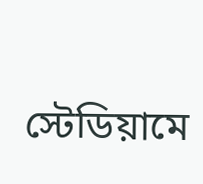স্টেডিয়ামে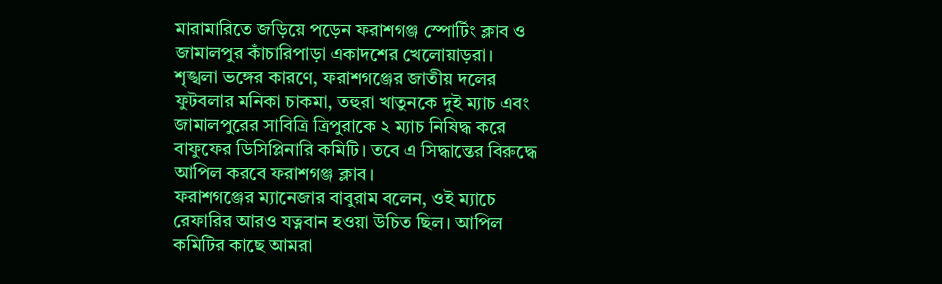মারামারিতে জড়িয়ে পড়েন ফরাশগঞ্জ স্পোর্টিং ক্লাব ও জামালপুর কাঁচারিপাড়া একাদশের খেলোয়াড়রা।
শৃঙ্খলা ভঙ্গের কারণে, ফরাশগঞ্জের জাতীয় দলের ফুটবলার মনিকা চাকমা, তহুরা খাতুনকে দুই ম্যাচ এবং জামালপুরের সাবিত্রি ত্রিপুরাকে ২ ম্যাচ নিষিদ্ধ করে বাফুফের ডিসিপ্লিনারি কমিটি। তবে এ সিদ্ধান্তের বিরুদ্ধে আপিল করবে ফরাশগঞ্জ ক্লাব।
ফরাশগঞ্জের ম্যানেজার বাবুরাম বলেন, ওই ম্যাচে রেফারির আরও যত্নবান হওয়া উচিত ছিল। আপিল কমিটির কাছে আমরা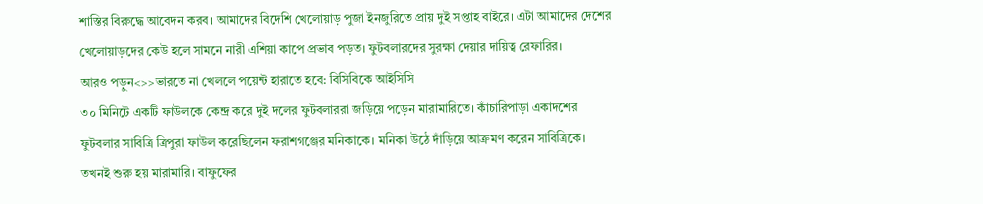শাস্তির বিরুদ্ধে আবেদন করব। আমাদের বিদেশি খেলোয়াড় পুজা ইনজুরিতে প্রায় দুই সপ্তাহ বাইরে। এটা আমাদের দেশের খেলোয়াড়দের কেউ হলে সামনে নারী এশিয়া কাপে প্রভাব পড়ত। ফুটবলারদের সুরক্ষা দেয়ার দায়িত্ব রেফারির।
আরও পড়ুন<>>ভারতে না খেললে পয়েন্ট হারাতে হবে: বিসিবিকে আইসিসি
৩০ মিনিটে একটি ফাউলকে কেন্দ্র করে দুই দলের ফুটবলাররা জড়িয়ে পড়েন মারামারিতে। কাঁচারিপাড়া একাদশের ফুটবলার সাবিত্রি ত্রিপুরা ফাউল করেছিলেন ফরাশগঞ্জের মনিকাকে। মনিকা উঠে দাঁড়িয়ে আক্রমণ করেন সাবিত্রিকে। তখনই শুরু হয় মারামারি। বাফুফের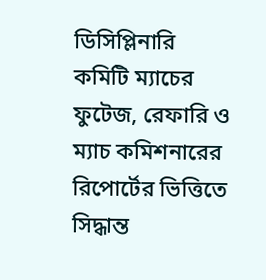ডিসিপ্লিনারি কমিটি ম্যাচের ফুটেজ, রেফারি ও ম্যাচ কমিশনারের রিপোর্টের ভিত্তিতে সিদ্ধান্ত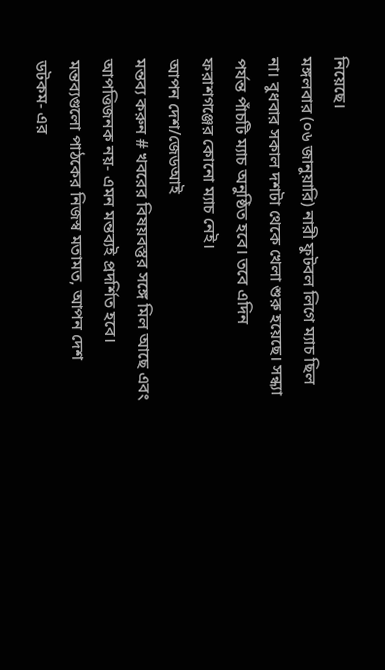নিয়েছে।
মঙ্গলবার (০৬ জানুয়ারি) নারী ফুটবল লিগে ম্যাচ ছিল না। বুধবার সকাল দশটা থেকে খেলা শুরু হয়েছে। সন্ধ্যা পর্যন্ত পাঁচটি ম্যাচ অনুষ্ঠিত হবে। তবে এদিন ফরাশগঞ্জের কোনো ম্যাচ নেই।
আপন দেশ/জেডআই
মন্তব্য করুন # খবরের বিষয়বস্তুর সঙ্গে মিল আছে এবং আপত্তিজনক নয়- এমন মন্তব্যই প্রদর্শিত হবে। মন্তব্যগুলো পাঠকের নিজস্ব মতামত, আপন দেশ ডটকম- এর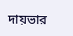দায়ভার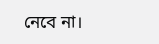নেবে না।